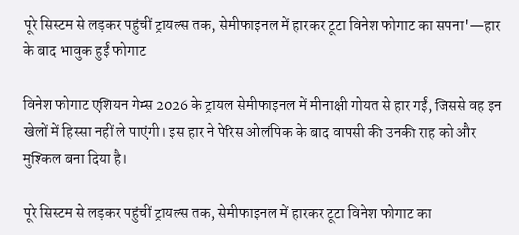पूरे सिस्टम से लड़कर पहुंचीं ट्रायल्स तक, सेमीफाइनल में हारकर टूटा विनेश फोगाट का सपना'—हार के बाद भावुक हुईं फोगाट

विनेश फोगाट एशियन गेम्स 2026 के ट्रायल सेमीफाइनल में मीनाक्षी गोयत से हार गईं, जिससे वह इन खेलों में हिस्सा नहीं ले पाएंगी। इस हार ने पेरिस ओलंपिक के बाद वापसी की उनकी राह को और मुश्किल बना दिया है।

पूरे सिस्टम से लड़कर पहुंचीं ट्रायल्स तक, सेमीफाइनल में हारकर टूटा विनेश फोगाट का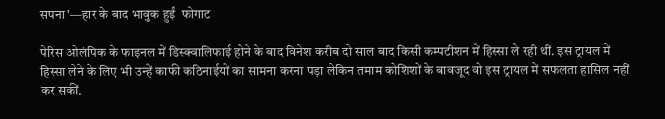सपना'—हार के बाद भावुक हुईं  फोगाट

पेरिस ओलंपिक के फाइनल में डिस्क्वालिफाई होने के बाद विनेश करीब दो साल बाद किसी कम्पटीशन में हिस्सा ले रही थीं. इस ट्रायल में हिस्सा लेने के लिए भी उन्हें काफी कठिनाईयों का सामना करना पड़ा लेकिन तमाम कोशिशों के बावजूद वो इस ट्रायल में सफलता हासिल नहीं कर सकीं.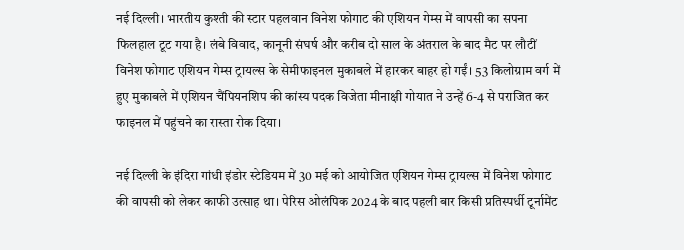नई दिल्ली। भारतीय कुश्ती की स्टार पहलवान विनेश फोगाट की एशियन गेम्स में वापसी का सपना फिलहाल टूट गया है। लंबे विवाद, कानूनी संघर्ष और करीब दो साल के अंतराल के बाद मैट पर लौटीं विनेश फोगाट एशियन गेम्स ट्रायल्स के सेमीफाइनल मुकाबले में हारकर बाहर हो गईं। 53 किलोग्राम वर्ग में हुए मुकाबले में एशियन चैंपियनशिप की कांस्य पदक विजेता मीनाक्षी गोयात ने उन्हें 6-4 से पराजित कर फाइनल में पहुंचने का रास्ता रोक दिया।

नई दिल्ली के इंदिरा गांधी इंडोर स्टेडियम में 30 मई को आयोजित एशियन गेम्स ट्रायल्स में विनेश फोगाट की वापसी को लेकर काफी उत्साह था। पेरिस ओलंपिक 2024 के बाद पहली बार किसी प्रतिस्पर्धी टूर्नामेंट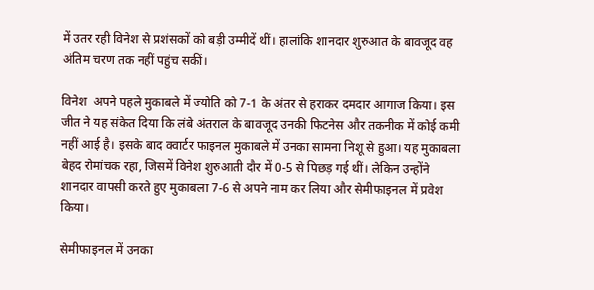में उतर रही विनेश से प्रशंसकों को बड़ी उम्मीदें थीं। हालांकि शानदार शुरुआत के बावजूद वह अंतिम चरण तक नहीं पहुंच सकीं।

विनेश  अपने पहले मुकाबले में ज्योति को 7-1 के अंतर से हराकर दमदार आगाज किया। इस जीत ने यह संकेत दिया कि लंबे अंतराल के बावजूद उनकी फिटनेस और तकनीक में कोई कमी नहीं आई है। इसके बाद क्वार्टर फाइनल मुकाबले में उनका सामना निशू से हुआ। यह मुकाबला बेहद रोमांचक रहा, जिसमें विनेश शुरुआती दौर में 0-5 से पिछड़ गई थीं। लेकिन उन्होंने शानदार वापसी करते हुए मुकाबला 7-6 से अपने नाम कर लिया और सेमीफाइनल में प्रवेश किया।

सेमीफाइनल में उनका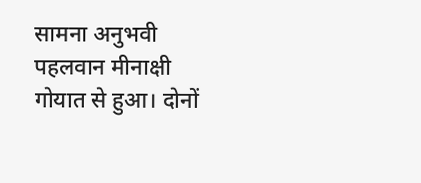सामना अनुभवी पहलवान मीनाक्षी गोयात से हुआ। दोनों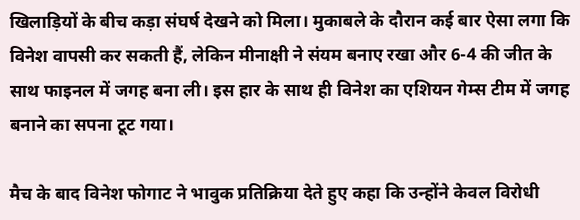खिलाड़ियों के बीच कड़ा संघर्ष देखने को मिला। मुकाबले के दौरान कई बार ऐसा लगा कि विनेश वापसी कर सकती हैं, लेकिन मीनाक्षी ने संयम बनाए रखा और 6-4 की जीत के साथ फाइनल में जगह बना ली। इस हार के साथ ही विनेश का एशियन गेम्स टीम में जगह बनाने का सपना टूट गया।

मैच के बाद विनेश फोगाट ने भावुक प्रतिक्रिया देते हुए कहा कि उन्होंने केवल विरोधी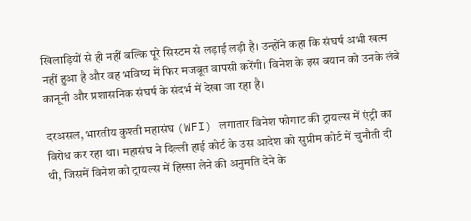खिलाड़ियों से ही नहीं बल्कि पूरे सिस्टम से लड़ाई लड़ी है। उन्होंने कहा कि संघर्ष अभी खत्म नहीं हुआ है और वह भविष्य में फिर मजबूत वापसी करेंगी। विनेश के इस बयान को उनके लंबे कानूनी और प्रशासनिक संघर्ष के संदर्भ में देखा जा रहा है।

दरअसल, भारतीय कुश्ती महासंघ (WFI) लगातार विनेश फोगाट की ट्रायल्स में एंट्री का विरोध कर रहा था। महासंघ ने दिल्ली हाई कोर्ट के उस आदेश को सुप्रीम कोर्ट में चुनौती दी थी, जिसमें विनेश को ट्रायल्स में हिस्सा लेने की अनुमति देने के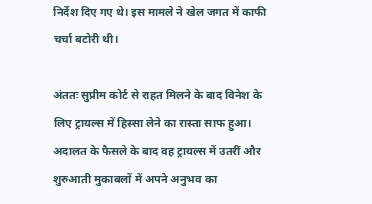निर्देश दिए गए थे। इस मामले ने खेल जगत में काफी चर्चा बटोरी थी।

अंततः सुप्रीम कोर्ट से राहत मिलने के बाद विनेश के लिए ट्रायल्स में हिस्सा लेने का रास्ता साफ हुआ। अदालत के फैसले के बाद वह ट्रायल्स में उतरीं और शुरुआती मुकाबलों में अपने अनुभव का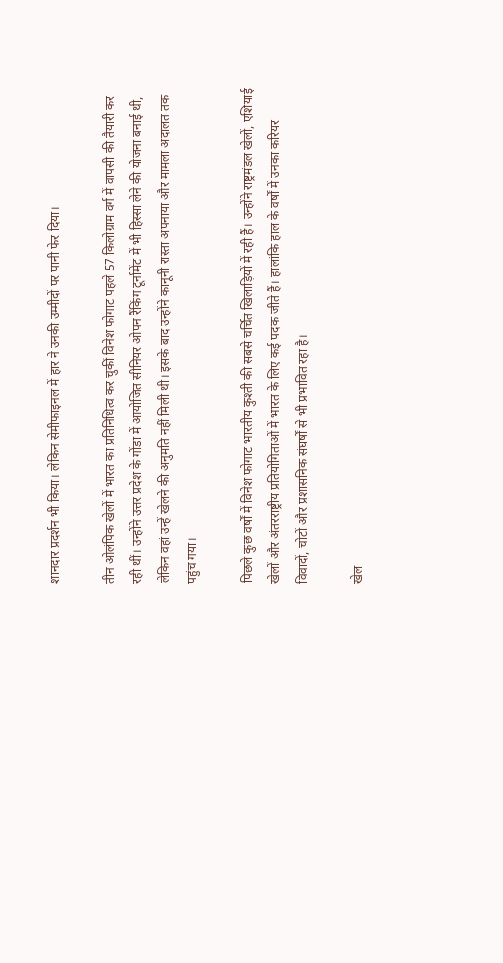शानदार प्रदर्शन भी किया। लेकिन सेमीफाइनल में हार ने उनकी उम्मीदों पर पानी फेर दिया।

तीन ओलंपिक खेलों में भारत का प्रतिनिधित्व कर चुकीं विनेश फोगाट पहले 57 किलोग्राम वर्ग में वापसी की तैयारी कर रही थीं। उन्होंने उत्तर प्रदेश के गोंडा में आयोजित सीनियर ओपन रैंकिंग टूर्नामेंट में भी हिस्सा लेने की योजना बनाई थी, लेकिन वहां उन्हें खेलने की अनुमति नहीं मिली थी। इसके बाद उन्होंने कानूनी रास्ता अपनाया और मामला अदालत तक पहुंच गया।

पिछले कुछ वर्षों में विनेश फोगाट भारतीय कुश्ती की सबसे चर्चित खिलाड़ियों में रही हैं। उन्होंने राष्ट्रमंडल खेलों, एशियाई खेलों और अंतरराष्ट्रीय प्रतियोगिताओं में भारत के लिए कई पदक जीते हैं। हालांकि हाल के वर्षों में उनका करियर विवादों, चोटों और प्रशासनिक संघर्षों से भी प्रभावित रहा है।

खेल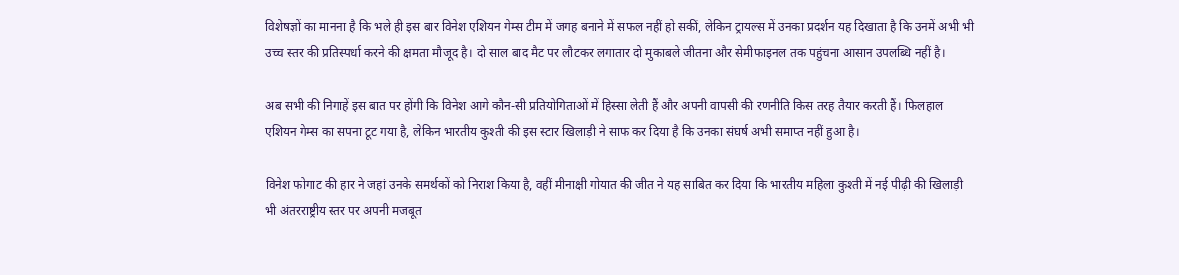विशेषज्ञों का मानना है कि भले ही इस बार विनेश एशियन गेम्स टीम में जगह बनाने में सफल नहीं हो सकीं, लेकिन ट्रायल्स में उनका प्रदर्शन यह दिखाता है कि उनमें अभी भी उच्च स्तर की प्रतिस्पर्धा करने की क्षमता मौजूद है। दो साल बाद मैट पर लौटकर लगातार दो मुकाबले जीतना और सेमीफाइनल तक पहुंचना आसान उपलब्धि नहीं है।

अब सभी की निगाहें इस बात पर होंगी कि विनेश आगे कौन-सी प्रतियोगिताओं में हिस्सा लेती हैं और अपनी वापसी की रणनीति किस तरह तैयार करती हैं। फिलहाल एशियन गेम्स का सपना टूट गया है, लेकिन भारतीय कुश्ती की इस स्टार खिलाड़ी ने साफ कर दिया है कि उनका संघर्ष अभी समाप्त नहीं हुआ है।

विनेश फोगाट की हार ने जहां उनके समर्थकों को निराश किया है, वहीं मीनाक्षी गोयात की जीत ने यह साबित कर दिया कि भारतीय महिला कुश्ती में नई पीढ़ी की खिलाड़ी भी अंतरराष्ट्रीय स्तर पर अपनी मजबूत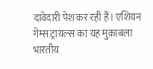दावेदारी पेश कर रही हैं। एशियन गेम्स ट्रायल्स का यह मुकाबला भारतीय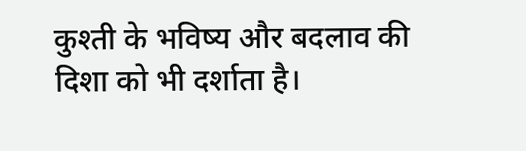कुश्ती के भविष्य और बदलाव की दिशा को भी दर्शाता है।